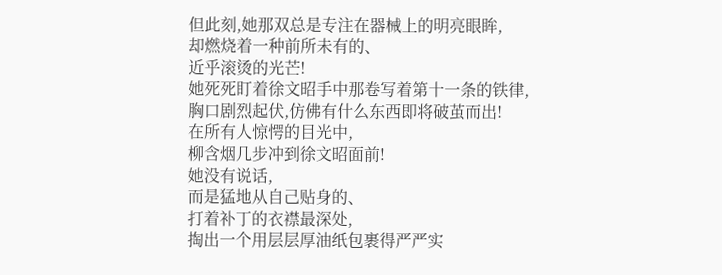但此刻,她那双总是专注在器械上的明亮眼眸,
却燃烧着一种前所未有的、
近乎滚烫的光芒!
她死死盯着徐文昭手中那卷写着第十一条的铁律,
胸口剧烈起伏,仿佛有什么东西即将破茧而出!
在所有人惊愕的目光中,
柳含烟几步冲到徐文昭面前!
她没有说话,
而是猛地从自己贴身的、
打着补丁的衣襟最深处,
掏出一个用层层厚油纸包裹得严严实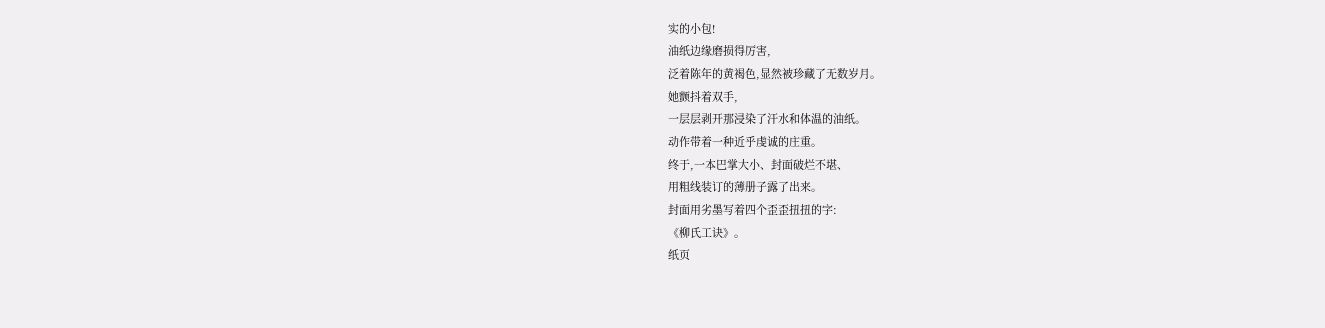实的小包!
油纸边缘磨损得厉害,
泛着陈年的黄褐色,显然被珍藏了无数岁月。
她颤抖着双手,
一层层剥开那浸染了汗水和体温的油纸。
动作带着一种近乎虔诚的庄重。
终于,一本巴掌大小、封面破烂不堪、
用粗线装订的薄册子露了出来。
封面用劣墨写着四个歪歪扭扭的字:
《柳氏工诀》。
纸页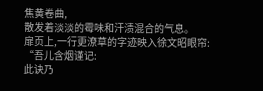焦黄卷曲,
散发着淡淡的霉味和汗渍混合的气息。
扉页上,一行更潦草的字迹映入徐文昭眼帘:
“吾儿含烟谨记:
此诀乃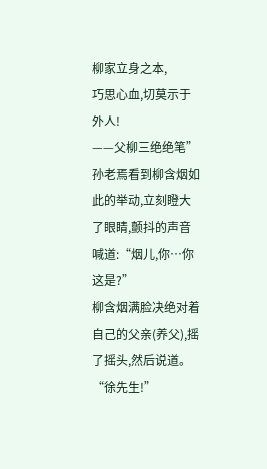柳家立身之本,
巧思心血,切莫示于外人!
——父柳三绝绝笔”
孙老焉看到柳含烟如此的举动,立刻瞪大了眼睛,颤抖的声音喊道:“烟儿,你…你这是?”
柳含烟满脸决绝对着自己的父亲(养父),摇了摇头,然后说道。
“徐先生!”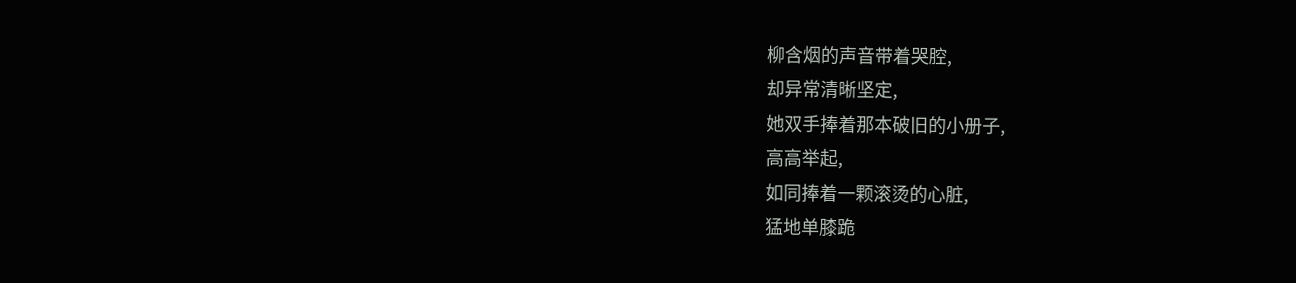柳含烟的声音带着哭腔,
却异常清晰坚定,
她双手捧着那本破旧的小册子,
高高举起,
如同捧着一颗滚烫的心脏,
猛地单膝跪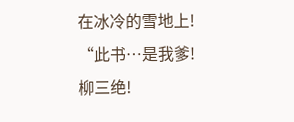在冰冷的雪地上!
“此书…是我爹!柳三绝!